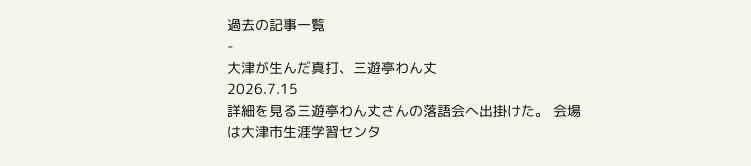過去の記事一覧
-
大津が生んだ真打、三遊亭わん丈
2026.7.15
詳細を見る三遊亭わん丈さんの落語会へ出掛けた。 会場は大津市生涯学習センタ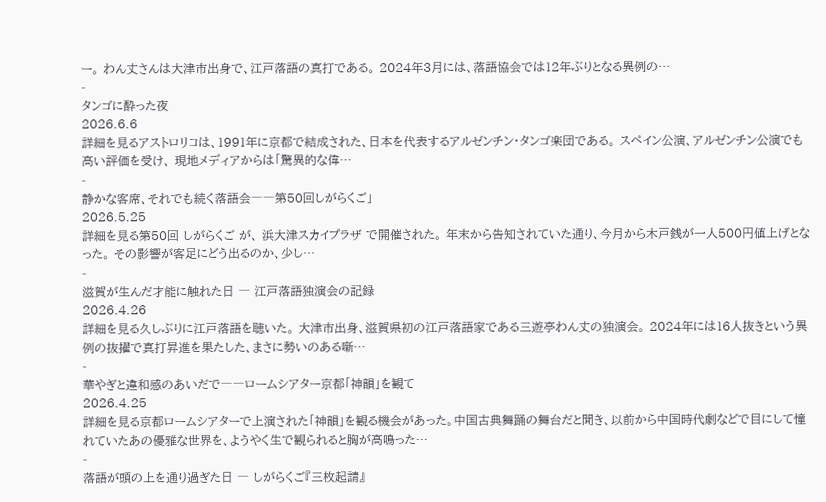ー。 わん丈さんは大津市出身で、江戸落語の真打である。 2024年3月には、落語協会では12年ぶりとなる異例の…
-
タンゴに酔った夜
2026.6.6
詳細を見るアストロリコは、1991年に京都で結成された、日本を代表するアルゼンチン・タンゴ楽団である。 スペイン公演、アルゼンチン公演でも高い評価を受け、 現地メディアからは「驚異的な偉…
-
静かな客席、それでも続く落語会――第50回しがらくご」
2026.5.25
詳細を見る第50回 しがらくご が、 浜大津スカイプラザ で開催された。 年末から告知されていた通り、今月から木戸銭が一人500円値上げとなった。 その影響が客足にどう出るのか、少し…
-
滋賀が生んだ才能に触れた日 ― 江戸落語独演会の記録
2026.4.26
詳細を見る久しぶりに江戸落語を聴いた。 大津市出身、滋賀県初の江戸落語家である三遊亭わん丈の独演会。 2024年には16人抜きという異例の抜擢で真打昇進を果たした、まさに勢いのある噺…
-
華やぎと違和感のあいだで――ロームシアター京都「神韻」を観て
2026.4.25
詳細を見る京都ロームシアターで上演された「神韻」を観る機会があった。中国古典舞踊の舞台だと聞き、以前から中国時代劇などで目にして憧れていたあの優雅な世界を、ようやく生で観られると胸が高鳴った…
-
落語が頭の上を通り過ぎた日 ― しがらくご『三枚起請』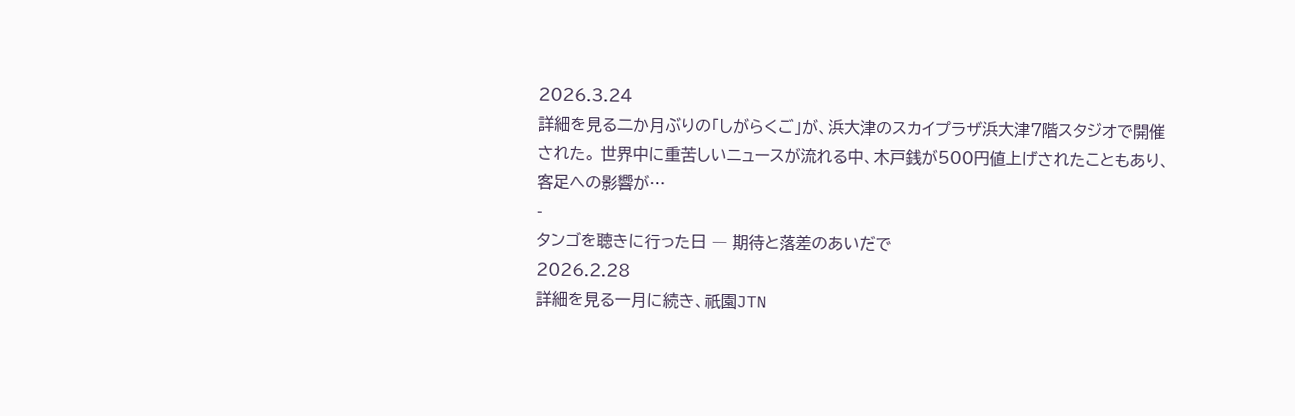2026.3.24
詳細を見る二か月ぶりの「しがらくご」が、浜大津のスカイプラザ浜大津7階スタジオで開催された。 世界中に重苦しいニュースが流れる中、木戸銭が500円値上げされたこともあり、客足への影響が…
-
タンゴを聴きに行った日 ― 期待と落差のあいだで
2026.2.28
詳細を見る一月に続き、祇園JTN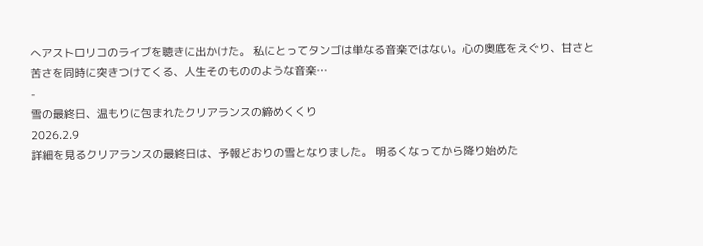へアストロリコのライブを聴きに出かけた。 私にとってタンゴは単なる音楽ではない。心の奥底をえぐり、甘さと苦さを同時に突きつけてくる、人生そのもののような音楽…
-
雪の最終日、温もりに包まれたクリアランスの締めくくり
2026.2.9
詳細を見るクリアランスの最終日は、予報どおりの雪となりました。 明るくなってから降り始めた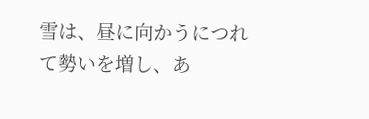雪は、昼に向かうにつれて勢いを増し、あ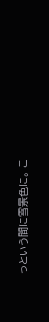っという間に雪景色に。 こ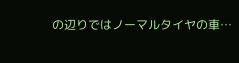の辺りではノーマルタイヤの車…